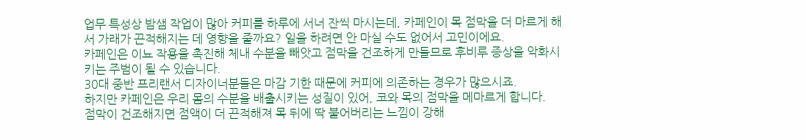업무 특성상 밤샘 작업이 많아 커피를 하루에 서너 잔씩 마시는데, 카페인이 목 점막을 더 마르게 해서 가래가 끈적해지는 데 영향을 줄까요? 일을 하려면 안 마실 수도 없어서 고민이에요.
카페인은 이뇨 작용을 촉진해 체내 수분을 빼앗고 점막을 건조하게 만들므로 후비루 증상을 악화시키는 주범이 될 수 있습니다.
30대 중반 프리랜서 디자이너분들은 마감 기한 때문에 커피에 의존하는 경우가 많으시죠.
하지만 카페인은 우리 몸의 수분을 배출시키는 성질이 있어, 코와 목의 점막을 메마르게 합니다.
점막이 건조해지면 점액이 더 끈적해져 목 뒤에 딱 붙어버리는 느낌이 강해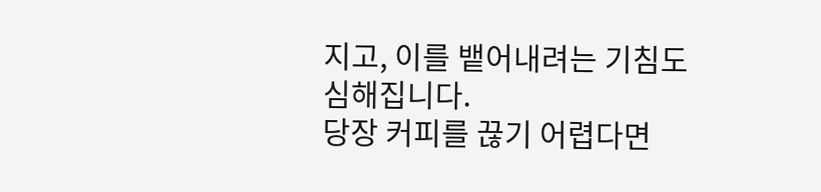지고, 이를 뱉어내려는 기침도 심해집니다.
당장 커피를 끊기 어렵다면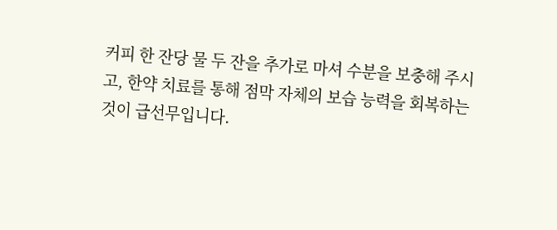커피 한 잔당 물 두 잔을 추가로 마셔 수분을 보충해 주시고, 한약 치료를 통해 점막 자체의 보습 능력을 회복하는 것이 급선무입니다.